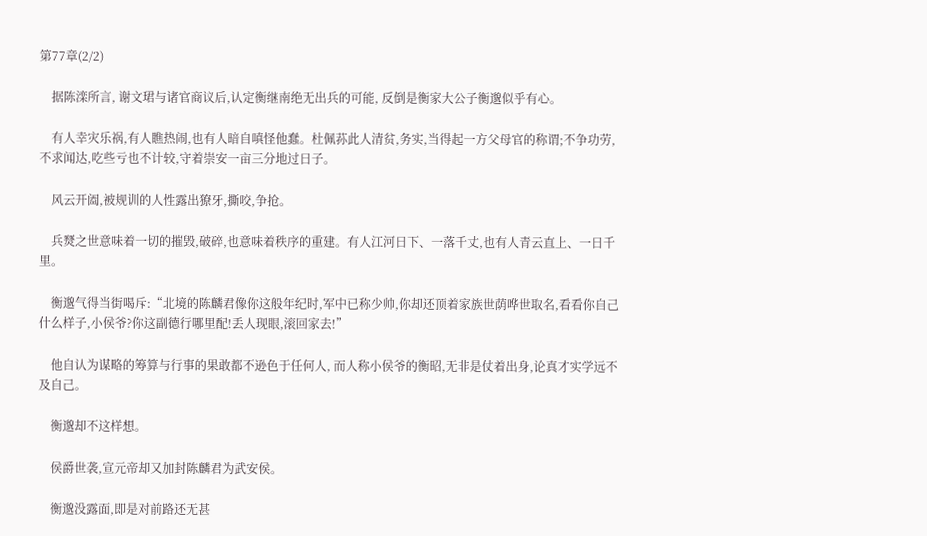第77章(2/2)

    据陈滦所言, 谢文珺与诸官商议后,认定衡继南绝无出兵的可能, 反倒是衡家大公子衡邈似乎有心。

    有人幸灾乐祸,有人瞧热闹,也有人暗自嗔怪他蠢。杜佩荪此人清贫,务实,当得起一方父母官的称谓;不争功劳,不求闻达,吃些亏也不计较,守着崇安一亩三分地过日子。

    风云开阖,被规训的人性露出獠牙,撕咬,争抢。

    兵燹之世意味着一切的摧毁,破碎,也意味着秩序的重建。有人江河日下、一落千丈,也有人青云直上、一日千里。

    衡邈气得当街喝斥:“北境的陈麟君像你这般年纪时,军中已称少帅,你却还顶着家族世荫哗世取名,看看你自己什么样子,小侯爷?你这副德行哪里配!丢人现眼,滚回家去!”

    他自认为谋略的筹算与行事的果敢都不逊色于任何人, 而人称小侯爷的衡昭,无非是仗着出身,论真才实学远不及自己。

    衡邈却不这样想。

    侯爵世袭,宣元帝却又加封陈麟君为武安侯。

    衡邈没露面,即是对前路还无甚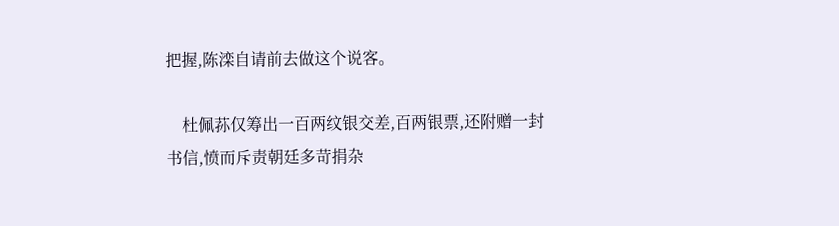把握,陈滦自请前去做这个说客。

    杜佩荪仅筹出一百两纹银交差,百两银票,还附赠一封书信,愤而斥责朝廷多苛捐杂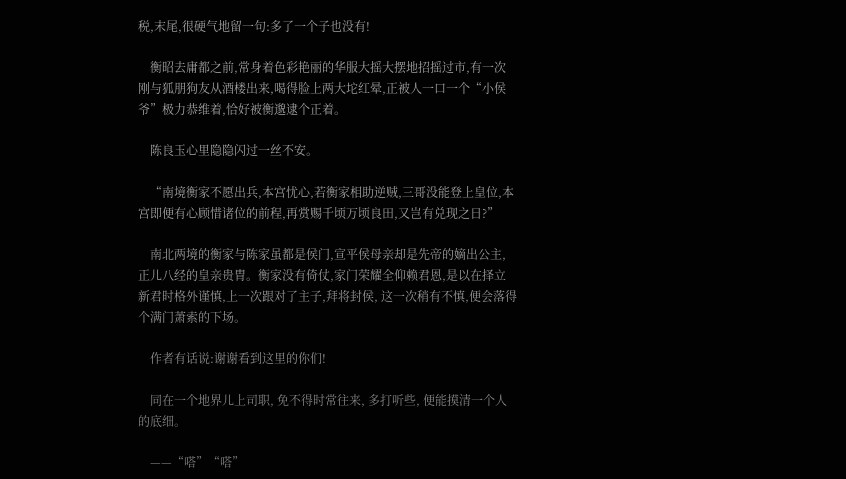税,末尾,很硬气地留一句:多了一个子也没有!

    衡昭去庸都之前,常身着色彩艳丽的华服大摇大摆地招摇过市,有一次刚与狐朋狗友从酒楼出来,喝得脸上两大坨红晕,正被人一口一个“小侯爷”极力恭维着,恰好被衡邈逮个正着。

    陈良玉心里隐隐闪过一丝不安。

    “南境衡家不愿出兵,本宫忧心,若衡家相助逆贼,三哥没能登上皇位,本宫即便有心顾惜诸位的前程,再赏赐千顷万顷良田,又岂有兑现之日?”

    南北两境的衡家与陈家虽都是侯门,宣平侯母亲却是先帝的嫡出公主, 正儿八经的皇亲贵胄。衡家没有倚仗,家门荣耀全仰赖君恩,是以在择立新君时格外谨慎,上一次跟对了主子,拜将封侯, 这一次稍有不慎,便会落得个满门萧索的下场。

    作者有话说:谢谢看到这里的你们!

    同在一个地界儿上司职, 免不得时常往来, 多打听些, 便能摸清一个人的底细。

    ——“嗒”“嗒”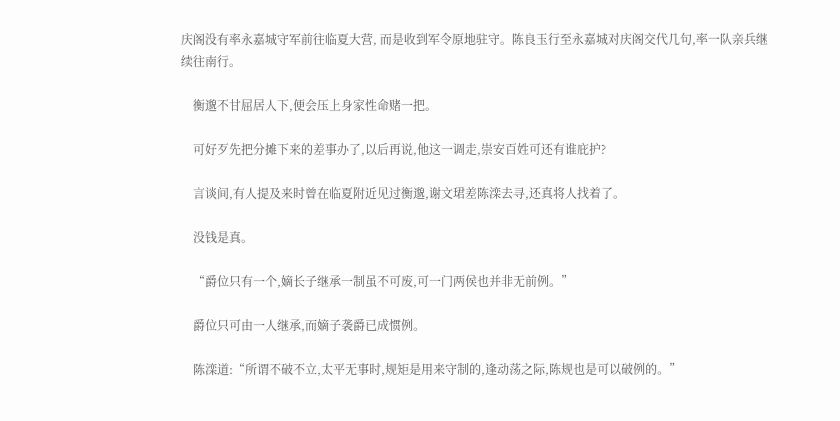庆阁没有率永嘉城守军前往临夏大营, 而是收到军令原地驻守。陈良玉行至永嘉城对庆阁交代几句,率一队亲兵继续往南行。

    衡邈不甘屈居人下,便会压上身家性命赌一把。

    可好歹先把分摊下来的差事办了,以后再说,他这一调走,崇安百姓可还有谁庇护?

    言谈间,有人提及来时曾在临夏附近见过衡邈,谢文珺差陈滦去寻,还真将人找着了。

    没钱是真。

    “爵位只有一个,嫡长子继承一制虽不可废,可一门两侯也并非无前例。”

    爵位只可由一人继承,而嫡子袭爵已成惯例。

    陈滦道:“所谓不破不立,太平无事时,规矩是用来守制的,逢动荡之际,陈规也是可以破例的。”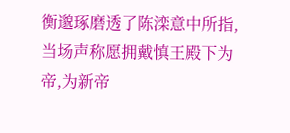衡邈琢磨透了陈滦意中所指,当场声称愿拥戴慎王殿下为帝,为新帝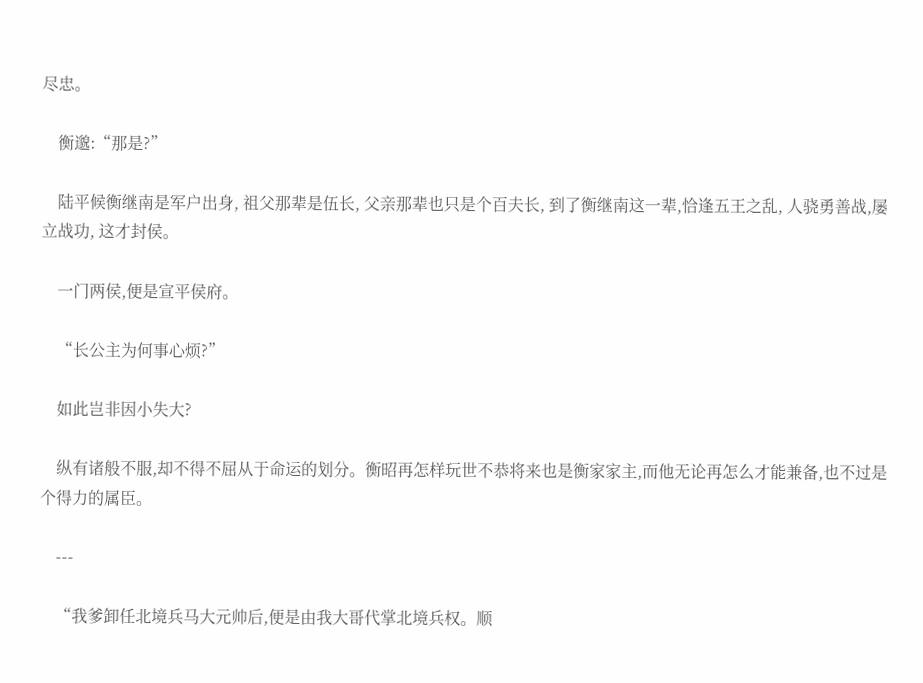尽忠。

    衡邈:“那是?”

    陆平候衡继南是军户出身, 祖父那辈是伍长, 父亲那辈也只是个百夫长, 到了衡继南这一辈,恰逢五王之乱, 人骁勇善战,屡立战功, 这才封侯。

    一门两侯,便是宣平侯府。

    “长公主为何事心烦?”

    如此岂非因小失大?

    纵有诸般不服,却不得不屈从于命运的划分。衡昭再怎样玩世不恭将来也是衡家家主,而他无论再怎么才能兼备,也不过是个得力的属臣。

    ---

    “我爹卸任北境兵马大元帅后,便是由我大哥代掌北境兵权。顺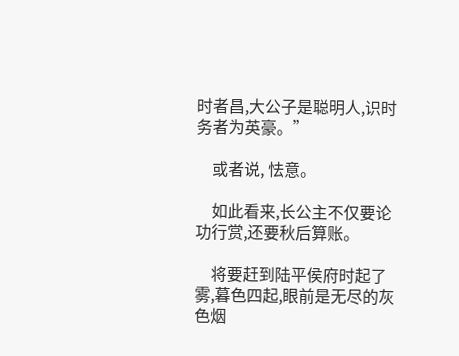时者昌,大公子是聪明人,识时务者为英豪。”

    或者说, 怯意。

    如此看来,长公主不仅要论功行赏,还要秋后算账。

    将要赶到陆平侯府时起了雾,暮色四起,眼前是无尽的灰色烟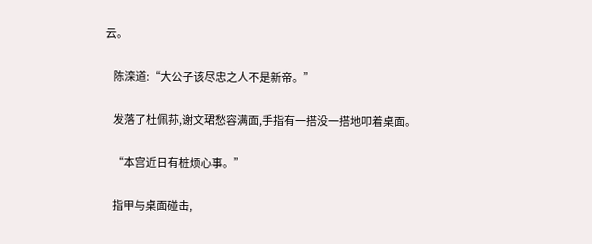云。

    陈滦道:“大公子该尽忠之人不是新帝。”

    发落了杜佩荪,谢文珺愁容满面,手指有一搭没一搭地叩着桌面。

    “本宫近日有桩烦心事。”

    指甲与桌面碰击,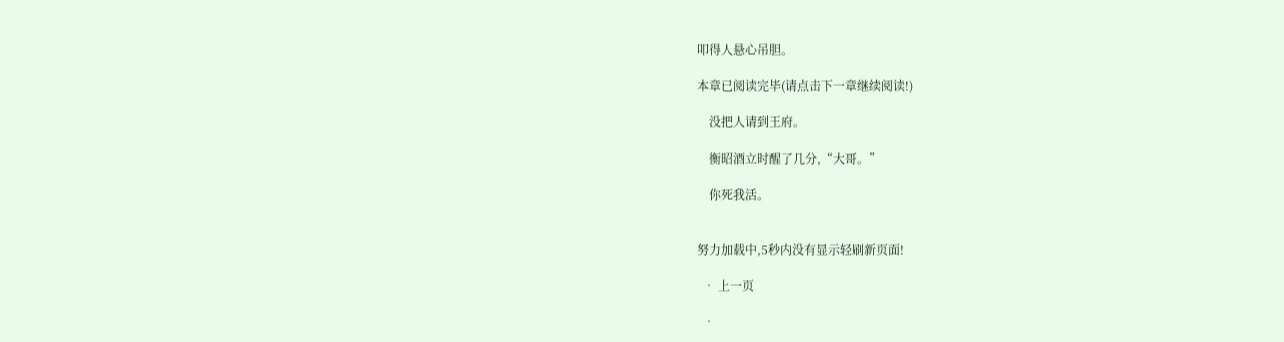叩得人悬心吊胆。

本章已阅读完毕(请点击下一章继续阅读!)

    没把人请到王府。

    衡昭酒立时醒了几分,“大哥。”

    你死我活。


努力加载中,5秒内没有显示轻刷新页面!

  • 上一页

  •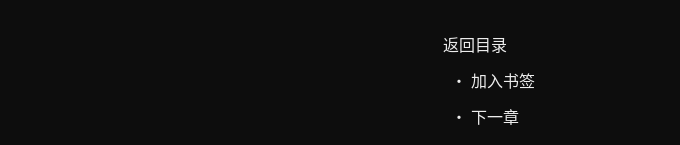返回目录

  • 加入书签

  • 下一章